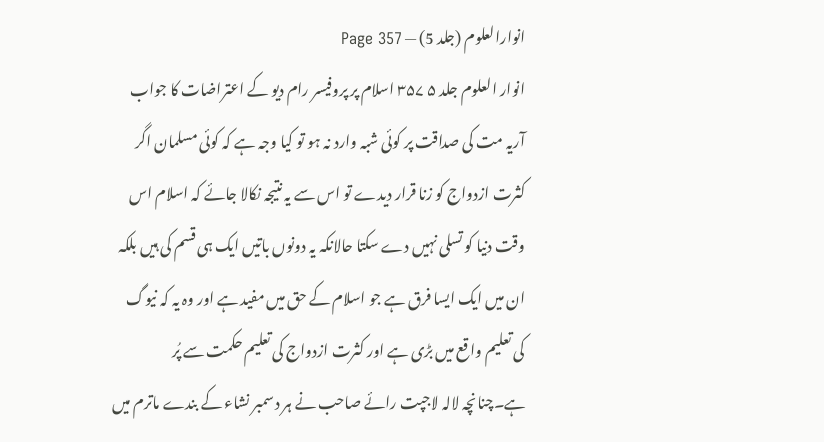انوارالعلوم (جلد 5) — Page 357
انوار العلوم جلد ۵ ۳۵۷ اسلام پر پروفیسر رام دیو کے اعتراضات کا جواب آریہ مت کی صداقت پر کوئی شبہ وارد نہ ہو تو کیا وجہ ہے کہ کوئی مسلمان اگر کثرت ازدواج کو زنا قرار دیدے تو اس سے یہ نتیجہ نکالا جائے کہ اسلام اس وقت دنیا کو تسلی نہیں دے سکتا حالانکہ یہ دونوں باتیں ایک ہی قسم کی ہیں بلکہ ان میں ایک ایسا فرق ہے جو اسلام کے حق میں مفید ہے اور وہ یہ کہ نیوگ کی تعلیم واقع میں بڑی ہے اور کثرت ازدواج کی تعلیم حکمت سے پُر ہے۔چنانچہ لالہ لاجپت رائے صاحب نے ہر دسمبر نشاء کے بندے ماترم میں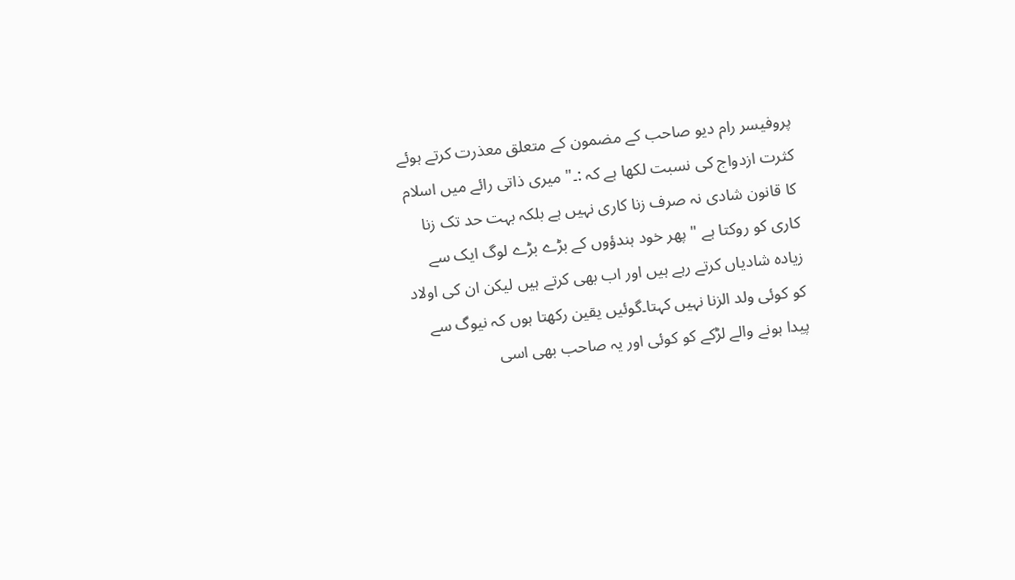پروفیسر رام دیو صاحب کے مضمون کے متعلق معذرت کرتے ہوئے کثرت ازدواج کی نسبت لکھا ہے کہ :۔" میری ذاتی رائے میں اسلام کا قانون شادی نہ صرف زنا کاری نہیں ہے بلکہ بہت حد تک زنا کاری کو روکتا ہے " پھر خود ہندؤوں کے بڑے بڑے لوگ ایک سے زیادہ شادیاں کرتے رہے ہیں اور اب بھی کرتے ہیں لیکن ان کی اولاد کو کوئی ولد الزنا نہیں کہتا۔گوئیں یقین رکھتا ہوں کہ نیوگ سے پیدا ہونے والے لڑکے کو کوئی اور یہ صاحب بھی اسی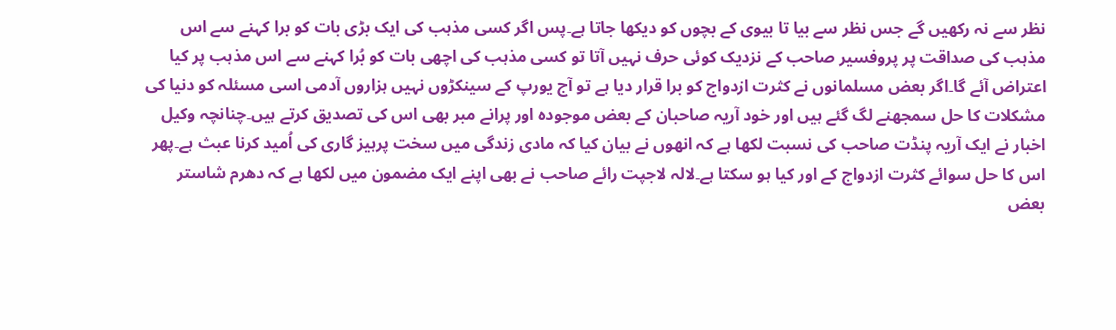نظر سے نہ رکھیں گے جس نظر سے بیا تا بیوی کے بچوں کو دیکھا جاتا ہے۔پس اگر کسی مذہب کی ایک بڑی بات کو برا کہنے سے اس مذہب کی صداقت پر پروفسیر صاحب کے نزدیک کوئی حرف نہیں آتا تو کسی مذہب کی اچھی بات کو بُرا کہنے سے اس مذہب پر کیا اعتراض آئے گا۔اگر بعض مسلمانوں نے کثرت ازدواج کو برا قرار دیا ہے تو آج یورپ کے سینکڑوں نہیں ہزاروں آدمی اسی مسئلہ کو دنیا کی مشکلات کا حل سمجھنے لگ گئے ہیں اور خود آریہ صاحبان کے بعض موجودہ اور پرانے مبر بھی اس کی تصدیق کرتے ہیں۔چنانچہ وکیل اخبار نے ایک آریہ پنڈت صاحب کی نسبت لکھا ہے کہ انھوں نے بیان کیا کہ مادی زندگی میں سخت پرہیز گاری کی اُمید کرنا عبث ہے۔پھر اس کا حل سوائے کثرت ازدواج کے اور کیا ہو سکتا ہے۔لالہ لاجپت رائے صاحب نے بھی اپنے ایک مضمون میں لکھا ہے کہ دھرم شاستر بعض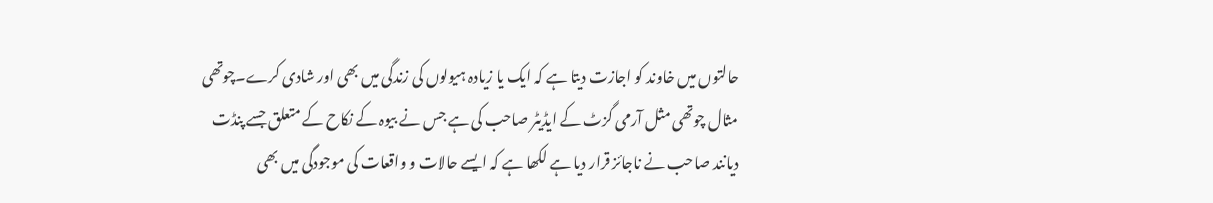حالتوں میں خاوند کو اجازت دیتا ہے کہ ایک یا زیادہ ہیولوں کی زندگی میں بھی اور شادی کرے۔چوتھی مثال چوتھی مثل آرمی گزٹ کے ایڈیٹر صاحب کی ہے جس نے بیوہ کے نکاح کے متعلق جسے پنڈت دیانند صاحب نے ناجائز قرار دیا ہے لکھا ہے کہ ایسے حالات و واقعات کی موجودگی میں بھی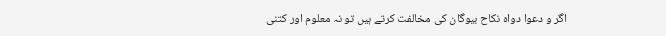اگر و دعوا دواہ نکاح بیوگان کی مخالفت کرتے ہیں تو نہ معلوم اور کتنی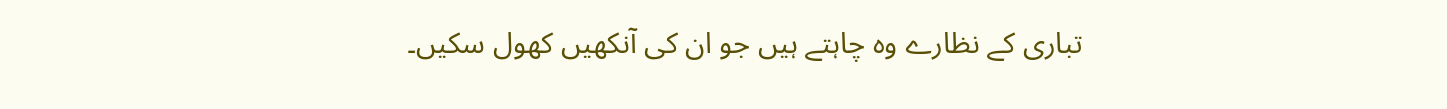تباری کے نظارے وہ چاہتے ہیں جو ان کی آنکھیں کھول سکیں۔